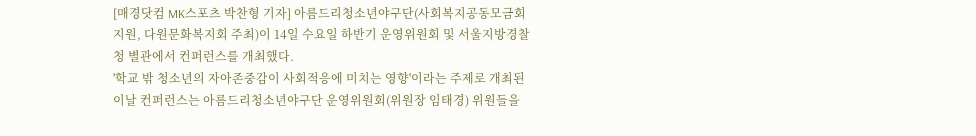[매경닷컴 MK스포츠 박찬형 기자] 아름드리청소년야구단(사회복지공동모금회 지원, 다원문화복지회 주최)이 14일 수요일 하반기 운영위원회 및 서울지방경찰청 별관에서 컨퍼런스를 개최했다.
'학교 밖 청소년의 자아존중감이 사회적응에 미치는 영향'이라는 주제로 개최된 이날 컨퍼런스는 아름드리청소년야구단 운영위원회(위원장 임태경) 위원들을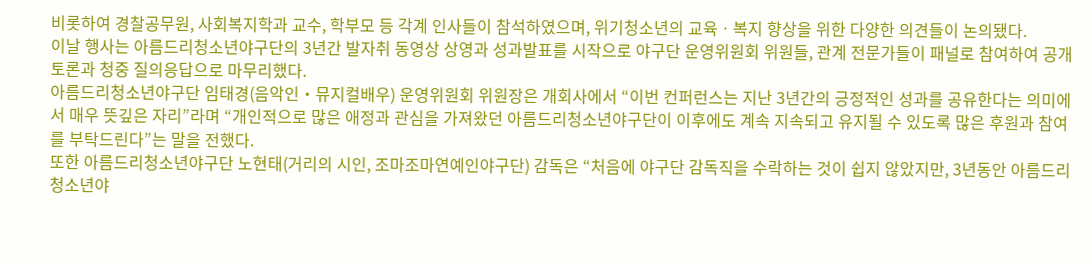비롯하여 경찰공무원, 사회복지학과 교수, 학부모 등 각계 인사들이 참석하였으며, 위기청소년의 교육ㆍ복지 향상을 위한 다양한 의견들이 논의됐다.
이날 행사는 아름드리청소년야구단의 3년간 발자취 동영상 상영과 성과발표를 시작으로 야구단 운영위원회 위원들, 관계 전문가들이 패널로 참여하여 공개 토론과 청중 질의응답으로 마무리했다.
아름드리청소년야구단 임태경(음악인‧뮤지컬배우) 운영위원회 위원장은 개회사에서 “이번 컨퍼런스는 지난 3년간의 긍정적인 성과를 공유한다는 의미에서 매우 뜻깊은 자리”라며 “개인적으로 많은 애정과 관심을 가져왔던 아름드리청소년야구단이 이후에도 계속 지속되고 유지될 수 있도록 많은 후원과 참여를 부탁드린다”는 말을 전했다.
또한 아름드리청소년야구단 노현태(거리의 시인, 조마조마연예인야구단) 감독은 “처음에 야구단 감독직을 수락하는 것이 쉽지 않았지만, 3년동안 아름드리청소년야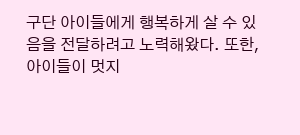구단 아이들에게 행복하게 살 수 있음을 전달하려고 노력해왔다. 또한, 아이들이 멋지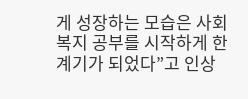게 성장하는 모습은 사회복지 공부를 시작하게 한 계기가 되었다”고 인상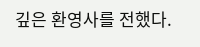깊은 환영사를 전했다.